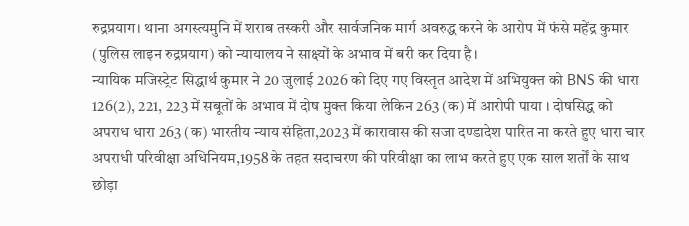रुद्रप्रयाग। थाना अगस्त्यमुनि में शराब तस्करी और सार्वजनिक मार्ग अवरुद्ध करने के आरोप में फंसे महेंद्र कुमार (पुलिस लाइन रुद्रप्रयाग) को न्यायालय ने साक्ष्यों के अभाव में बरी कर दिया है।
न्यायिक मजिस्ट्रेट सिद्धार्थ कुमार ने 20 जुलाई 2026 को दिए गए विस्तृत आदेश में अभियुक्त को BNS की धारा 126(2), 221, 223 में सबूतों के अभाव में दोष मुक्त किया लेकिन 263 (क) में आरोपी पाया । दोषसिद्ध को अपराध धारा 263 (क) भारतीय न्याय संहिता,2023 में कारावास की सजा दण्डादेश पारित ना करते हुए धारा चार अपराधी परिवीक्षा अधिनियम,1958 के तहत सदाचरण की परिवीक्षा का लाभ करते हुए एक साल शर्तों के साथ छोड़ा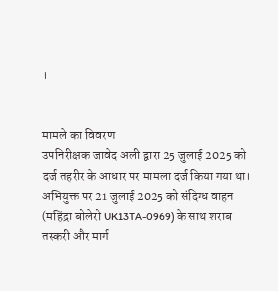।


मामले का विवरण
उपनिरीक्षक जावेद अली द्वारा 25 जुलाई 2025 को दर्ज तहरीर के आधार पर मामला दर्ज किया गया था। अभियुक्त पर 21 जुलाई 2025 को संदिग्ध वाहन (महिंद्रा बोलेरो UK13TA-0969) के साथ शराब तस्करी और मार्ग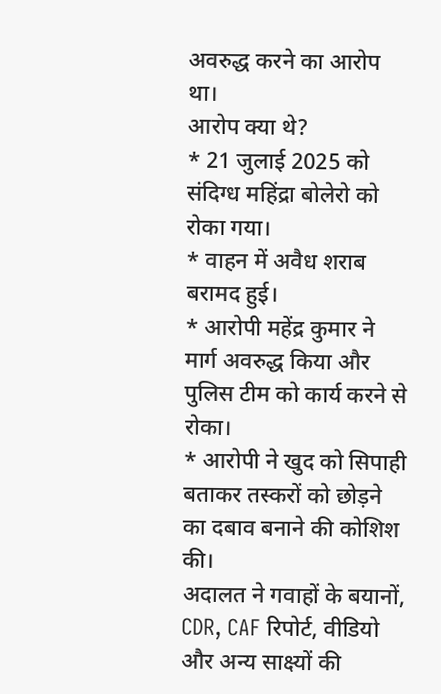अवरुद्ध करने का आरोप था।
आरोप क्या थे?
* 21 जुलाई 2025 को संदिग्ध महिंद्रा बोलेरो को रोका गया।
* वाहन में अवैध शराब बरामद हुई।
* आरोपी महेंद्र कुमार ने मार्ग अवरुद्ध किया और पुलिस टीम को कार्य करने से रोका।
* आरोपी ने खुद को सिपाही बताकर तस्करों को छोड़ने का दबाव बनाने की कोशिश की।
अदालत ने गवाहों के बयानों, CDR, CAF रिपोर्ट, वीडियो और अन्य साक्ष्यों की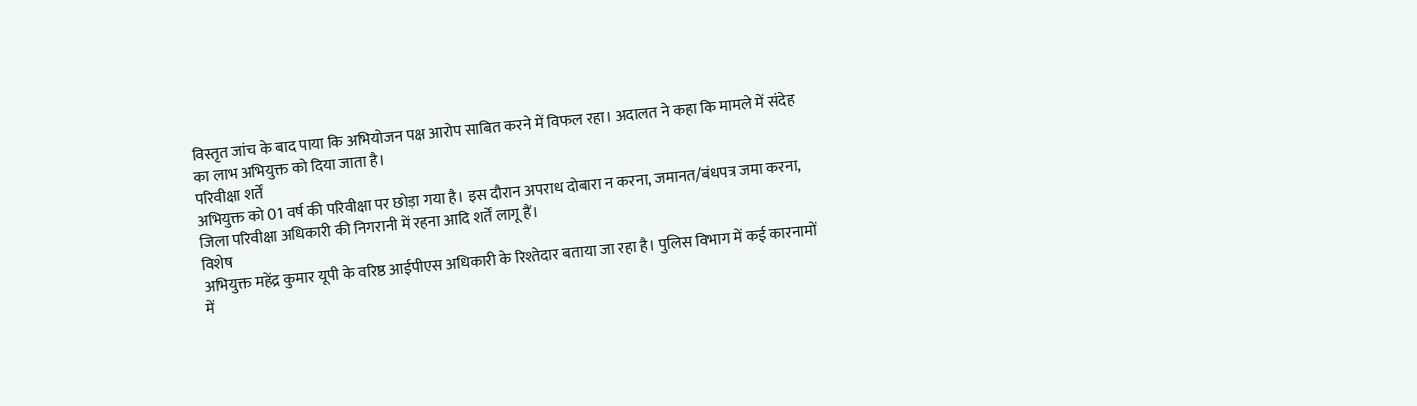विस्तृत जांच के बाद पाया कि अभियोजन पक्ष आरोप साबित करने में विफल रहा। अदालत ने कहा कि मामले में संदेह का लाभ अभियुक्त को दिया जाता है।
परिवीक्षा शर्तें
अभियुक्त को 01 वर्ष की परिवीक्षा पर छोड़ा गया है। इस दौरान अपराध दोबारा न करना, जमानत/बंधपत्र जमा करना, जिला परिवीक्षा अधिकारी की निगरानी में रहना आदि शर्तें लागू हैं।
विशेष
अभियुक्त महेंद्र कुमार यूपी के वरिष्ठ आईपीएस अधिकारी के रिश्तेदार बताया जा रहा है। पुलिस विभाग में कई कारनामों में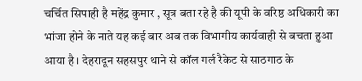चर्चित सिपाही है महेंद्र कुमार , सूत्र बता रहे है की यूपी के वरिष्ठ अधिकारी का भांजा होने के नाते यह कई बार अब तक विभागीय कार्यवाही से बचता हुआ आया है । देहरादून सहसपुर थाने से कॉल गर्ल रैकेट से साठगाठ के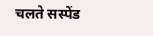चलते सस्पेंड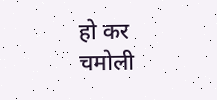हो कर चमोली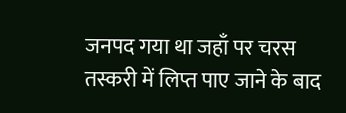जनपद गया था जहाँ पर चरस तस्करी में लिप्त पाए जाने के बाद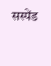सस्पेंड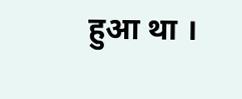हुआ था ।